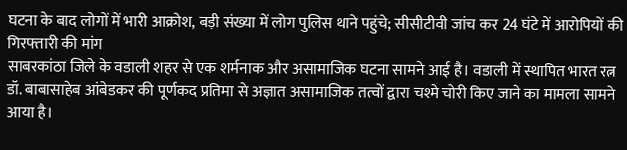घटना के बाद लोगों में भारी आक्रोश, बड़ी संख्या में लोग पुलिस थाने पहुंचे; सीसीटीवी जांच कर 24 घंटे में आरोपियों की गिरफ्तारी की मांग
साबरकांठा जिले के वडाली शहर से एक शर्मनाक और असामाजिक घटना सामने आई है। वडाली में स्थापित भारत रत्न डॉ. बाबासाहेब आंबेडकर की पूर्णकद प्रतिमा से अज्ञात असामाजिक तत्वों द्वारा चश्मे चोरी किए जाने का मामला सामने आया है।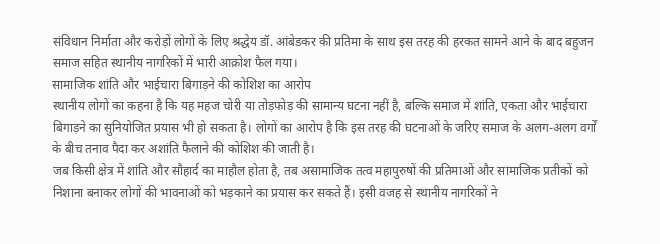संविधान निर्माता और करोड़ों लोगों के लिए श्रद्धेय डॉ. आंबेडकर की प्रतिमा के साथ इस तरह की हरकत सामने आने के बाद बहुजन समाज सहित स्थानीय नागरिकों में भारी आक्रोश फैल गया।
सामाजिक शांति और भाईचारा बिगाड़ने की कोशिश का आरोप
स्थानीय लोगों का कहना है कि यह महज चोरी या तोड़फोड़ की सामान्य घटना नहीं है, बल्कि समाज में शांति, एकता और भाईचारा बिगाड़ने का सुनियोजित प्रयास भी हो सकता है। लोगों का आरोप है कि इस तरह की घटनाओं के जरिए समाज के अलग-अलग वर्गों के बीच तनाव पैदा कर अशांति फैलाने की कोशिश की जाती है।
जब किसी क्षेत्र में शांति और सौहार्द का माहौल होता है, तब असामाजिक तत्व महापुरुषों की प्रतिमाओं और सामाजिक प्रतीकों को निशाना बनाकर लोगों की भावनाओं को भड़काने का प्रयास कर सकते हैं। इसी वजह से स्थानीय नागरिकों ने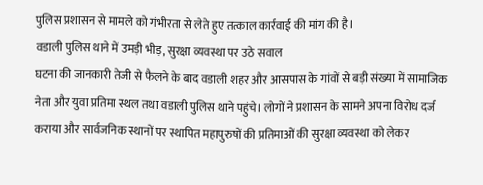पुलिस प्रशासन से मामले को गंभीरता से लेते हुए तत्काल कार्रवाई की मांग की है।
वडाली पुलिस थाने में उमड़ी भीड़, सुरक्षा व्यवस्था पर उठे सवाल
घटना की जानकारी तेजी से फैलने के बाद वडाली शहर और आसपास के गांवों से बड़ी संख्या में सामाजिक नेता और युवा प्रतिमा स्थल तथा वडाली पुलिस थाने पहुंचे। लोगों ने प्रशासन के सामने अपना विरोध दर्ज कराया और सार्वजनिक स्थानों पर स्थापित महापुरुषों की प्रतिमाओं की सुरक्षा व्यवस्था को लेकर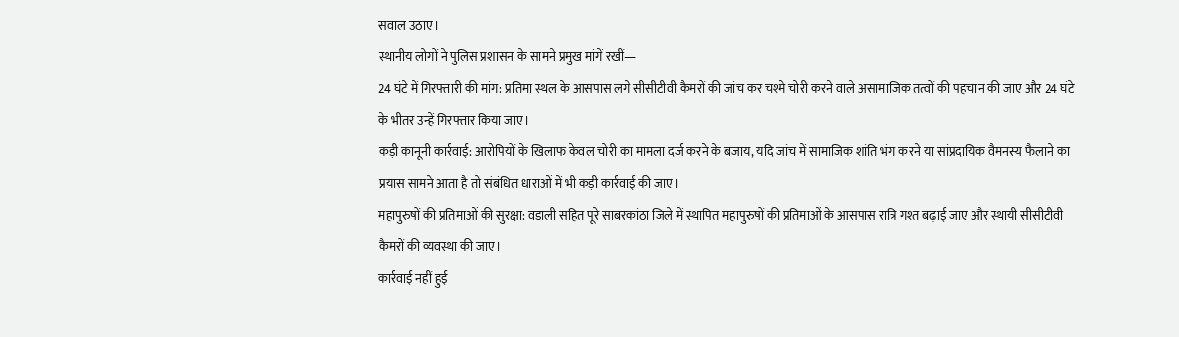सवाल उठाए।
स्थानीय लोगों ने पुलिस प्रशासन के सामने प्रमुख मांगें रखीं—
24 घंटे में गिरफ्तारी की मांग: प्रतिमा स्थल के आसपास लगे सीसीटीवी कैमरों की जांच कर चश्मे चोरी करने वाले असामाजिक तत्वों की पहचान की जाए और 24 घंटे के भीतर उन्हें गिरफ्तार किया जाए।
कड़ी कानूनी कार्रवाई: आरोपियों के खिलाफ केवल चोरी का मामला दर्ज करने के बजाय, यदि जांच में सामाजिक शांति भंग करने या सांप्रदायिक वैमनस्य फैलाने का प्रयास सामने आता है तो संबंधित धाराओं में भी कड़ी कार्रवाई की जाए।
महापुरुषों की प्रतिमाओं की सुरक्षा: वडाली सहित पूरे साबरकांठा जिले में स्थापित महापुरुषों की प्रतिमाओं के आसपास रात्रि गश्त बढ़ाई जाए और स्थायी सीसीटीवी कैमरों की व्यवस्था की जाए।
कार्रवाई नहीं हुई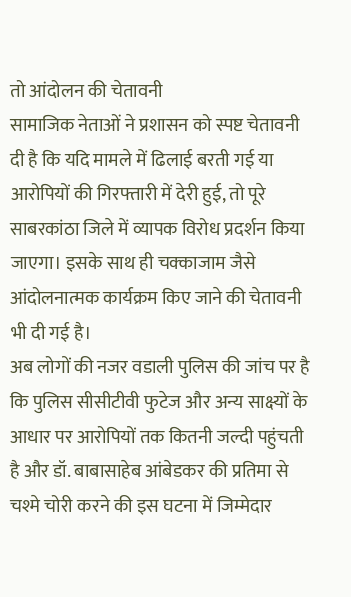तो आंदोलन की चेतावनी
सामाजिक नेताओं ने प्रशासन को स्पष्ट चेतावनी दी है कि यदि मामले में ढिलाई बरती गई या आरोपियों की गिरफ्तारी में देरी हुई, तो पूरे साबरकांठा जिले में व्यापक विरोध प्रदर्शन किया जाएगा। इसके साथ ही चक्काजाम जैसे आंदोलनात्मक कार्यक्रम किए जाने की चेतावनी भी दी गई है।
अब लोगों की नजर वडाली पुलिस की जांच पर है कि पुलिस सीसीटीवी फुटेज और अन्य साक्ष्यों के आधार पर आरोपियों तक कितनी जल्दी पहुंचती है और डॉ. बाबासाहेब आंबेडकर की प्रतिमा से चश्मे चोरी करने की इस घटना में जिम्मेदार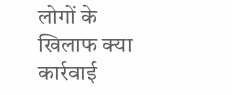लोगों के खिलाफ क्या कार्रवाई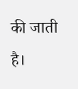की जाती है।